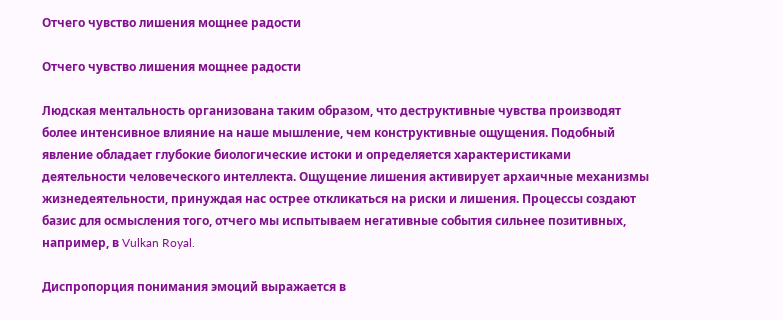Отчего чувство лишения мощнее радости

Отчего чувство лишения мощнее радости

Людская ментальность организована таким образом, что деструктивные чувства производят более интенсивное влияние на наше мышление, чем конструктивные ощущения. Подобный явление обладает глубокие биологические истоки и определяется характеристиками деятельности человеческого интеллекта. Ощущение лишения активирует архаичные механизмы жизнедеятельности, принуждая нас острее откликаться на риски и лишения. Процессы создают базис для осмысления того, отчего мы испытываем негативные события сильнее позитивных, например, в Vulkan Royal.

Диспропорция понимания эмоций выражается в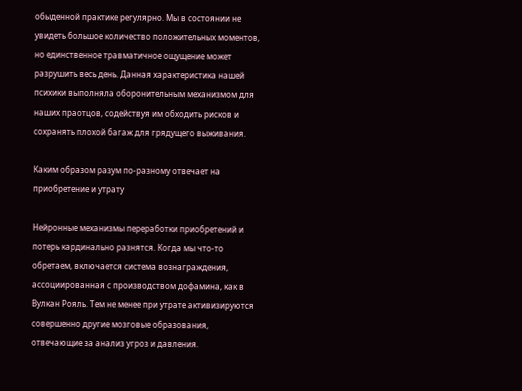обыденной практике регулярно. Мы в состоянии не увидеть большое количество положительных моментов, но единственное травматичное ощущение может разрушить весь день. Данная характеристика нашей психики выполняла оборонительным механизмом для наших праотцов, содействуя им обходить рисков и сохранять плохой багаж для грядущего выживания.

Каким образом разум по-разному отвечает на приобретение и утрату

Нейронные механизмы переработки приобретений и потерь кардинально разнятся. Когда мы что-то обретаем, включается система вознаграждения, ассоциированная с производством дофамина, как в Вулкан Рояль. Тем не менее при утрате активизируются совершенно другие мозговые образования, отвечающие за анализ угроз и давления.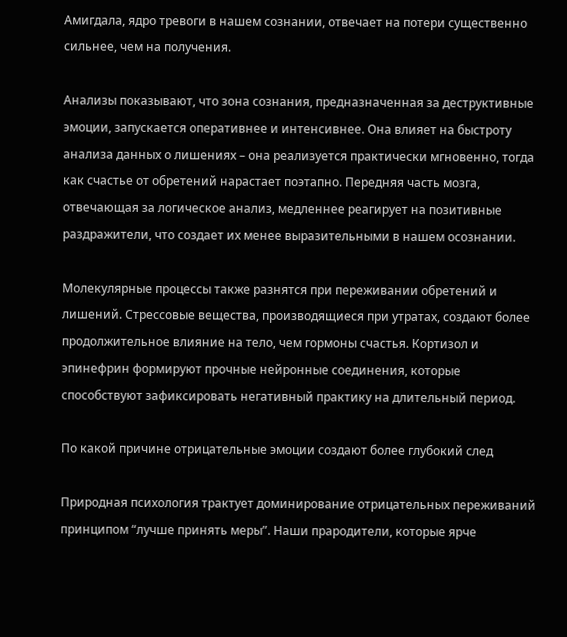Амигдала, ядро тревоги в нашем сознании, отвечает на потери существенно сильнее, чем на получения.

Анализы показывают, что зона сознания, предназначенная за деструктивные эмоции, запускается оперативнее и интенсивнее. Она влияет на быстроту анализа данных о лишениях – она реализуется практически мгновенно, тогда как счастье от обретений нарастает поэтапно. Передняя часть мозга, отвечающая за логическое анализ, медленнее реагирует на позитивные раздражители, что создает их менее выразительными в нашем осознании.

Молекулярные процессы также разнятся при переживании обретений и лишений. Стрессовые вещества, производящиеся при утратах, создают более продолжительное влияние на тело, чем гормоны счастья. Кортизол и эпинефрин формируют прочные нейронные соединения, которые способствуют зафиксировать негативный практику на длительный период.

По какой причине отрицательные эмоции создают более глубокий след

Природная психология трактует доминирование отрицательных переживаний принципом “лучше принять меры”. Наши прародители, которые ярче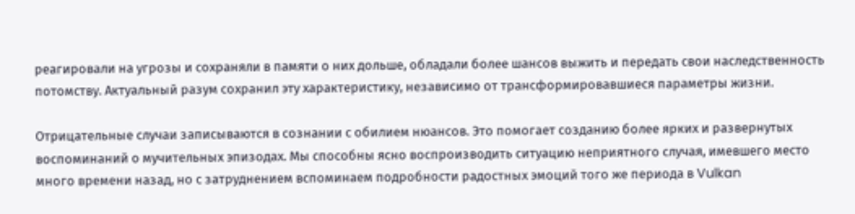реагировали на угрозы и сохраняли в памяти о них дольше, обладали более шансов выжить и передать свои наследственность потомству. Актуальный разум сохранил эту характеристику, независимо от трансформировавшиеся параметры жизни.

Отрицательные случаи записываются в сознании с обилием нюансов. Это помогает созданию более ярких и развернутых воспоминаний о мучительных эпизодах. Мы способны ясно воспроизводить ситуацию неприятного случая, имевшего место много времени назад, но с затруднением вспоминаем подробности радостных эмоций того же периода в Vulkan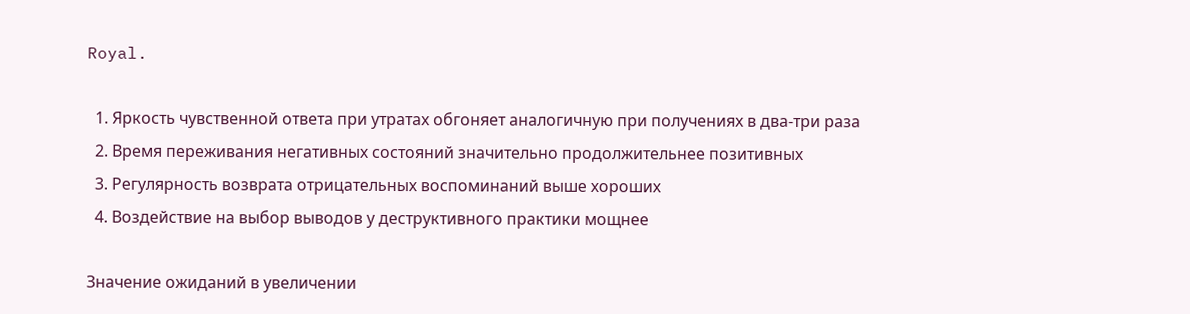Royal.

  1. Яркость чувственной ответа при утратах обгоняет аналогичную при получениях в два-три раза
  2. Время переживания негативных состояний значительно продолжительнее позитивных
  3. Регулярность возврата отрицательных воспоминаний выше хороших
  4. Воздействие на выбор выводов у деструктивного практики мощнее

Значение ожиданий в увеличении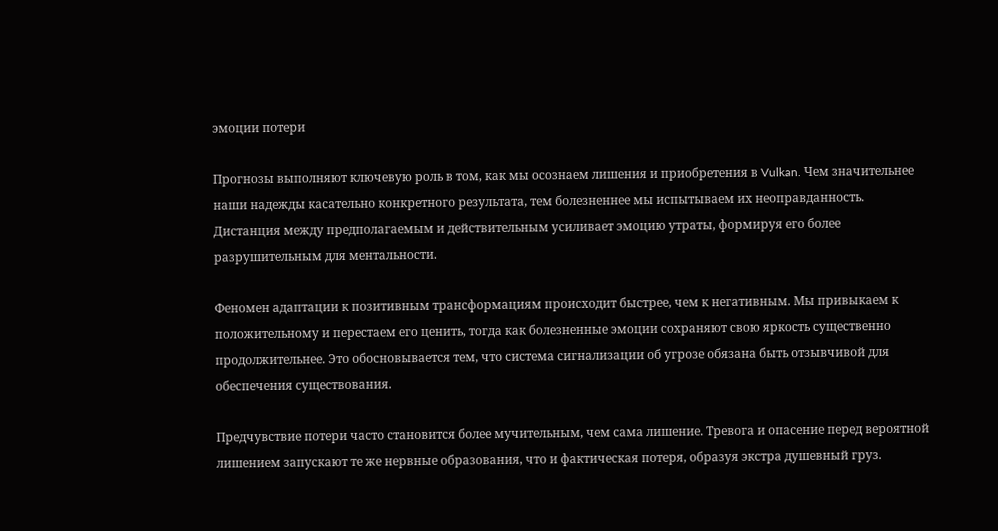эмоции потери

Прогнозы выполняют ключевую роль в том, как мы осознаем лишения и приобретения в Vulkan. Чем значительнее наши надежды касательно конкретного результата, тем болезненнее мы испытываем их неоправданность. Дистанция между предполагаемым и действительным усиливает эмоцию утраты, формируя его более разрушительным для ментальности.

Феномен адаптации к позитивным трансформациям происходит быстрее, чем к негативным. Мы привыкаем к положительному и перестаем его ценить, тогда как болезненные эмоции сохраняют свою яркость существенно продолжительнее. Это обосновывается тем, что система сигнализации об угрозе обязана быть отзывчивой для обеспечения существования.

Предчувствие потери часто становится более мучительным, чем сама лишение. Тревога и опасение перед вероятной лишением запускают те же нервные образования, что и фактическая потеря, образуя экстра душевный груз.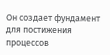Он создает фундамент для постижения процессов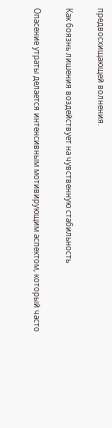предвосхищающей волнения.

Как боязнь лишения воздействует на чувственную стабильность

Опасение утраты делается интенсивным мотивирующим аспектом, который часто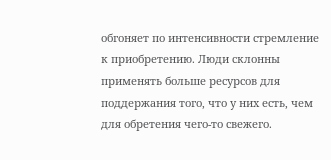обгоняет по интенсивности стремление к приобретению. Люди склонны применять больше ресурсов для поддержания того, что у них есть, чем для обретения чего-то свежего.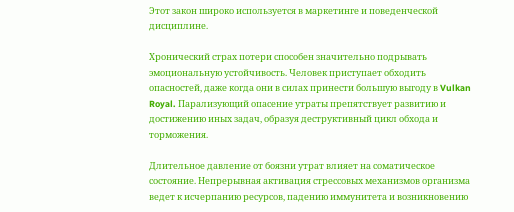Этот закон широко используется в маркетинге и поведенческой дисциплине.

Хронический страх потери способен значительно подрывать эмоциональную устойчивость. Человек приступает обходить опасностей, даже когда они в силах принести большую выгоду в Vulkan Royal. Парализующий опасение утраты препятствует развитию и достижению иных задач, образуя деструктивный цикл обхода и торможения.

Длительное давление от боязни утрат влияет на соматическое состояние. Непрерывная активация стрессовых механизмов организма ведет к исчерпанию ресурсов, падению иммунитета и возникновению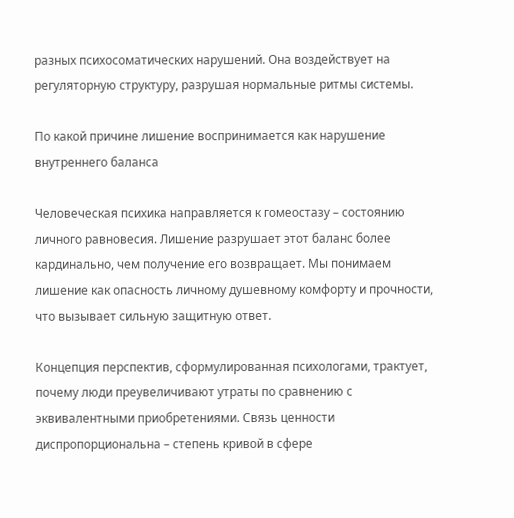разных психосоматических нарушений. Она воздействует на регуляторную структуру, разрушая нормальные ритмы системы.

По какой причине лишение воспринимается как нарушение внутреннего баланса

Человеческая психика направляется к гомеостазу – состоянию личного равновесия. Лишение разрушает этот баланс более кардинально, чем получение его возвращает. Мы понимаем лишение как опасность личному душевному комфорту и прочности, что вызывает сильную защитную ответ.

Концепция перспектив, сформулированная психологами, трактует, почему люди преувеличивают утраты по сравнению с эквивалентными приобретениями. Связь ценности диспропорциональна – степень кривой в сфере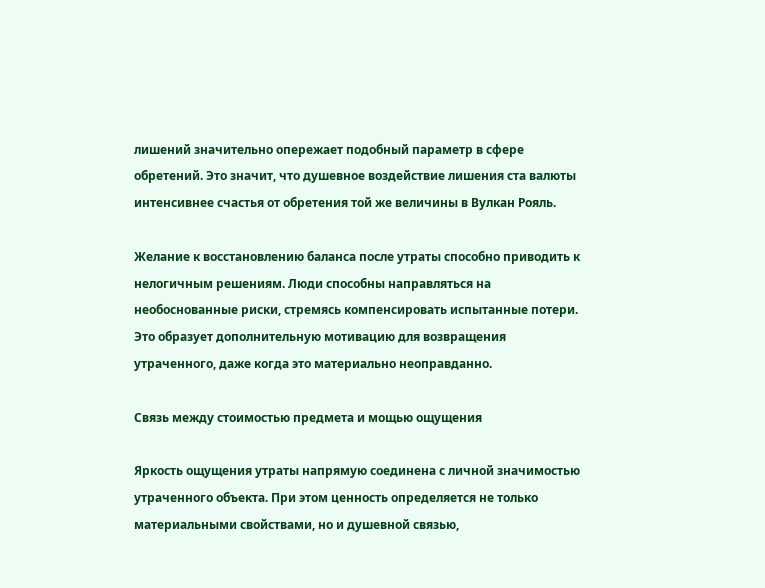лишений значительно опережает подобный параметр в сфере обретений. Это значит, что душевное воздействие лишения ста валюты интенсивнее счастья от обретения той же величины в Вулкан Рояль.

Желание к восстановлению баланса после утраты способно приводить к нелогичным решениям. Люди способны направляться на необоснованные риски, стремясь компенсировать испытанные потери. Это образует дополнительную мотивацию для возвращения утраченного, даже когда это материально неоправданно.

Связь между стоимостью предмета и мощью ощущения

Яркость ощущения утраты напрямую соединена с личной значимостью утраченного объекта. При этом ценность определяется не только материальными свойствами, но и душевной связью,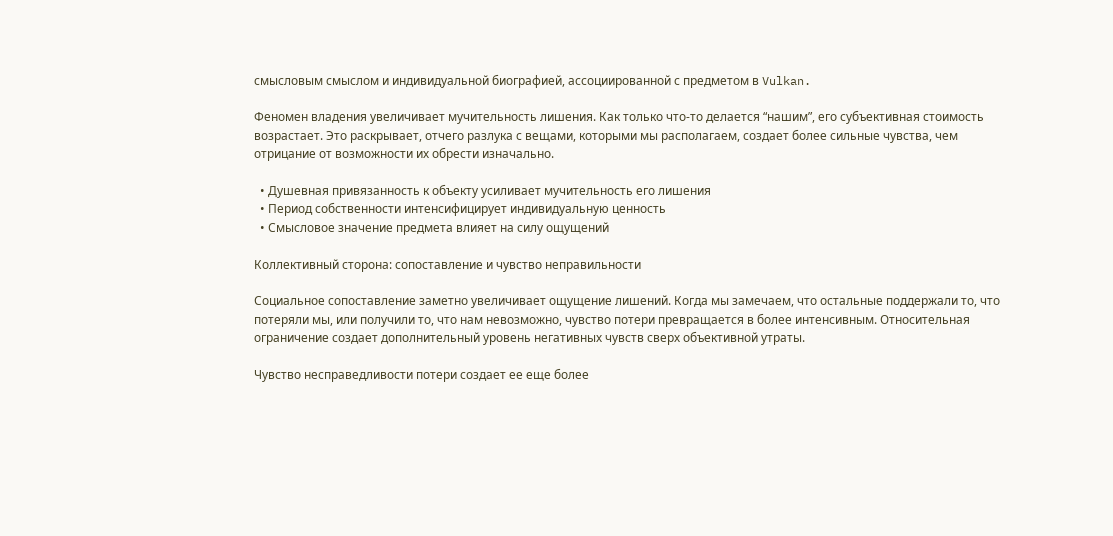смысловым смыслом и индивидуальной биографией, ассоциированной с предметом в Vulkan.

Феномен владения увеличивает мучительность лишения. Как только что-то делается “нашим”, его субъективная стоимость возрастает. Это раскрывает, отчего разлука с вещами, которыми мы располагаем, создает более сильные чувства, чем отрицание от возможности их обрести изначально.

  • Душевная привязанность к объекту усиливает мучительность его лишения
  • Период собственности интенсифицирует индивидуальную ценность
  • Смысловое значение предмета влияет на силу ощущений

Коллективный сторона: сопоставление и чувство неправильности

Социальное сопоставление заметно увеличивает ощущение лишений. Когда мы замечаем, что остальные поддержали то, что потеряли мы, или получили то, что нам невозможно, чувство потери превращается в более интенсивным. Относительная ограничение создает дополнительный уровень негативных чувств сверх объективной утраты.

Чувство несправедливости потери создает ее еще более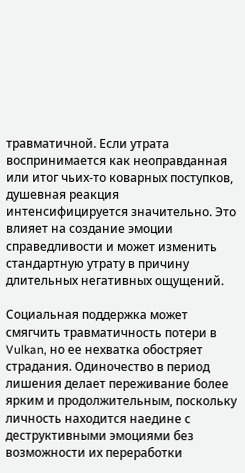травматичной. Если утрата воспринимается как неоправданная или итог чьих-то коварных поступков, душевная реакция интенсифицируется значительно. Это влияет на создание эмоции справедливости и может изменить стандартную утрату в причину длительных негативных ощущений.

Социальная поддержка может смягчить травматичность потери в Vulkan, но ее нехватка обостряет страдания. Одиночество в период лишения делает переживание более ярким и продолжительным, поскольку личность находится наедине с деструктивными эмоциями без возможности их переработки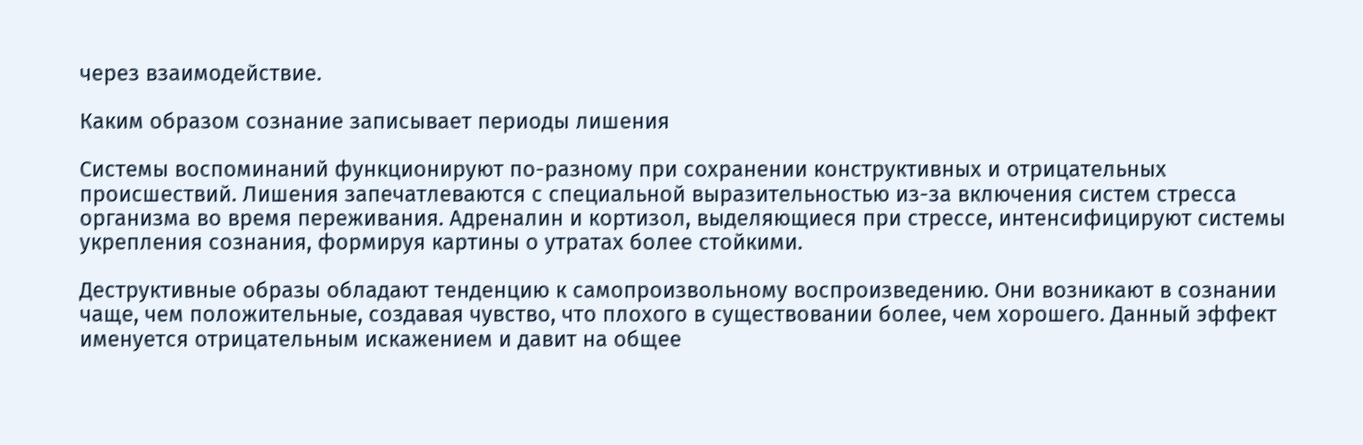через взаимодействие.

Каким образом сознание записывает периоды лишения

Системы воспоминаний функционируют по-разному при сохранении конструктивных и отрицательных происшествий. Лишения запечатлеваются с специальной выразительностью из-за включения систем стресса организма во время переживания. Адреналин и кортизол, выделяющиеся при стрессе, интенсифицируют системы укрепления сознания, формируя картины о утратах более стойкими.

Деструктивные образы обладают тенденцию к самопроизвольному воспроизведению. Они возникают в сознании чаще, чем положительные, создавая чувство, что плохого в существовании более, чем хорошего. Данный эффект именуется отрицательным искажением и давит на общее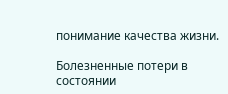понимание качества жизни.

Болезненные потери в состоянии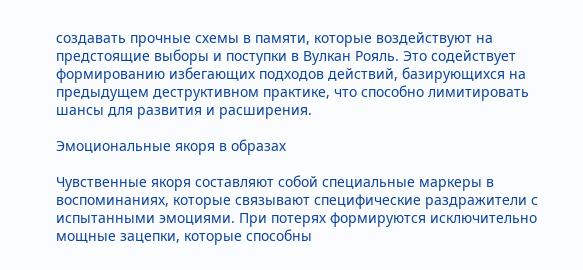создавать прочные схемы в памяти, которые воздействуют на предстоящие выборы и поступки в Вулкан Рояль. Это содействует формированию избегающих подходов действий, базирующихся на предыдущем деструктивном практике, что способно лимитировать шансы для развития и расширения.

Эмоциональные якоря в образах

Чувственные якоря составляют собой специальные маркеры в воспоминаниях, которые связывают специфические раздражители с испытанными эмоциями. При потерях формируются исключительно мощные зацепки, которые способны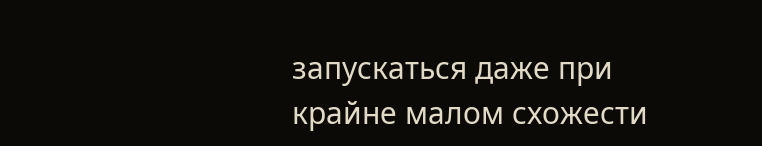запускаться даже при крайне малом схожести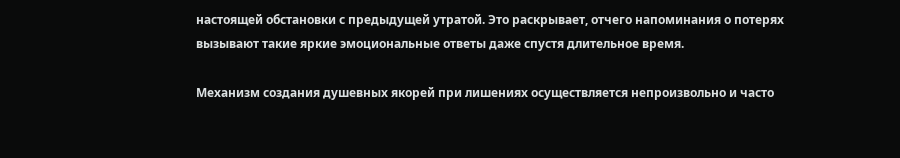настоящей обстановки с предыдущей утратой. Это раскрывает, отчего напоминания о потерях вызывают такие яркие эмоциональные ответы даже спустя длительное время.

Механизм создания душевных якорей при лишениях осуществляется непроизвольно и часто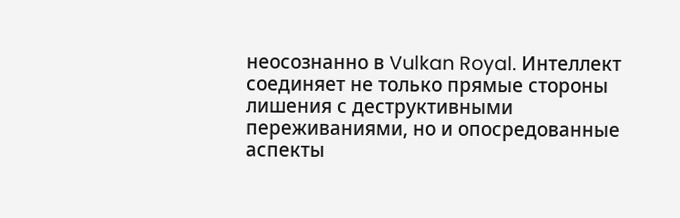неосознанно в Vulkan Royal. Интеллект соединяет не только прямые стороны лишения с деструктивными переживаниями, но и опосредованные аспекты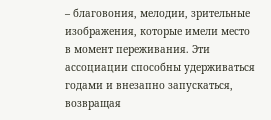– благовония, мелодии, зрительные изображения, которые имели место в момент переживания. Эти ассоциации способны удерживаться годами и внезапно запускаться, возвращая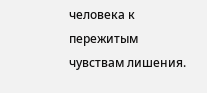человека к пережитым чувствам лишения.